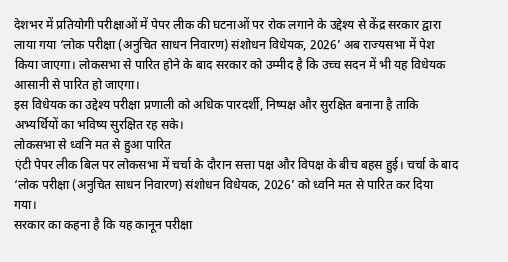देशभर में प्रतियोगी परीक्षाओं में पेपर लीक की घटनाओं पर रोक लगाने के उद्देश्य से केंद्र सरकार द्वारा लाया गया ‘लोक परीक्षा (अनुचित साधन निवारण) संशोधन विधेयक, 2026’ अब राज्यसभा में पेश किया जाएगा। लोकसभा से पारित होने के बाद सरकार को उम्मीद है कि उच्च सदन में भी यह विधेयक आसानी से पारित हो जाएगा।
इस विधेयक का उद्देश्य परीक्षा प्रणाली को अधिक पारदर्शी, निष्पक्ष और सुरक्षित बनाना है ताकि अभ्यर्थियों का भविष्य सुरक्षित रह सके।
लोकसभा से ध्वनि मत से हुआ पारित
एंटी पेपर लीक बिल पर लोकसभा में चर्चा के दौरान सत्ता पक्ष और विपक्ष के बीच बहस हुई। चर्चा के बाद ‘लोक परीक्षा (अनुचित साधन निवारण) संशोधन विधेयक, 2026’ को ध्वनि मत से पारित कर दिया गया।
सरकार का कहना है कि यह कानून परीक्षा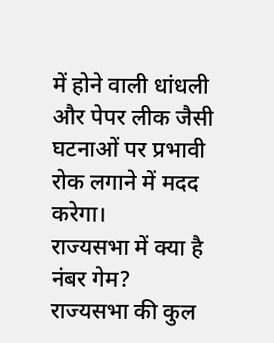में होने वाली धांधली और पेपर लीक जैसी घटनाओं पर प्रभावी रोक लगाने में मदद करेगा।
राज्यसभा में क्या है नंबर गेम?
राज्यसभा की कुल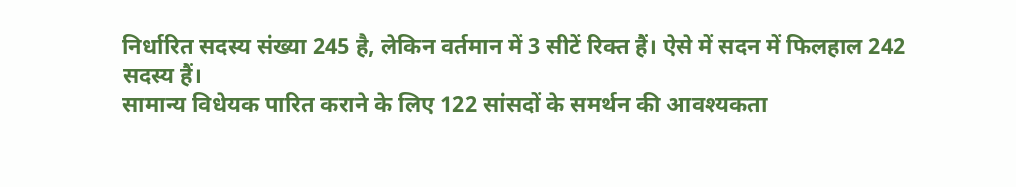निर्धारित सदस्य संख्या 245 है, लेकिन वर्तमान में 3 सीटें रिक्त हैं। ऐसे में सदन में फिलहाल 242 सदस्य हैं।
सामान्य विधेयक पारित कराने के लिए 122 सांसदों के समर्थन की आवश्यकता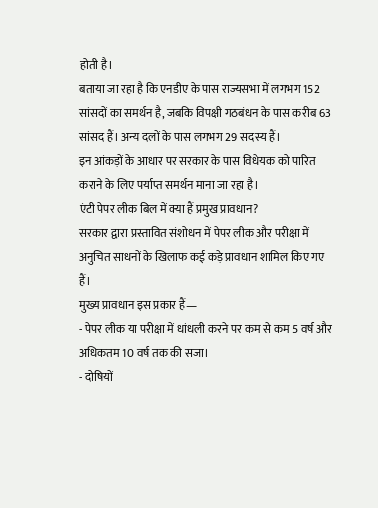होती है।
बताया जा रहा है कि एनडीए के पास राज्यसभा में लगभग 152 सांसदों का समर्थन है, जबकि विपक्षी गठबंधन के पास करीब 63 सांसद हैं। अन्य दलों के पास लगभग 29 सदस्य हैं।
इन आंकड़ों के आधार पर सरकार के पास विधेयक को पारित कराने के लिए पर्याप्त समर्थन माना जा रहा है।
एंटी पेपर लीक बिल में क्या हैं प्रमुख प्रावधान?
सरकार द्वारा प्रस्तावित संशोधन में पेपर लीक और परीक्षा में अनुचित साधनों के खिलाफ कई कड़े प्रावधान शामिल किए गए हैं।
मुख्य प्रावधान इस प्रकार हैं—
- पेपर लीक या परीक्षा में धांधली करने पर कम से कम 5 वर्ष और अधिकतम 10 वर्ष तक की सजा।
- दोषियों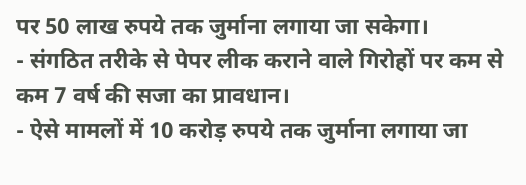पर 50 लाख रुपये तक जुर्माना लगाया जा सकेगा।
- संगठित तरीके से पेपर लीक कराने वाले गिरोहों पर कम से कम 7 वर्ष की सजा का प्रावधान।
- ऐसे मामलों में 10 करोड़ रुपये तक जुर्माना लगाया जा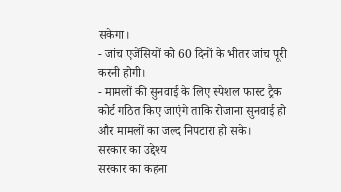सकेगा।
- जांच एजेंसियों को 60 दिनों के भीतर जांच पूरी करनी होगी।
- मामलों की सुनवाई के लिए स्पेशल फास्ट ट्रैक कोर्ट गठित किए जाएंगे ताकि रोजाना सुनवाई हो और मामलों का जल्द निपटारा हो सके।
सरकार का उद्देश्य
सरकार का कहना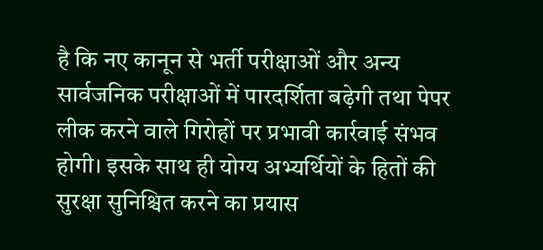है कि नए कानून से भर्ती परीक्षाओं और अन्य सार्वजनिक परीक्षाओं में पारदर्शिता बढ़ेगी तथा पेपर लीक करने वाले गिरोहों पर प्रभावी कार्रवाई संभव होगी। इसके साथ ही योग्य अभ्यर्थियों के हितों की सुरक्षा सुनिश्चित करने का प्रयास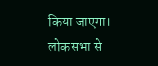किया जाएगा।
लोकसभा से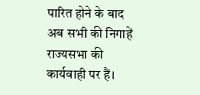पारित होने के बाद अब सभी की निगाहें राज्यसभा की कार्यवाही पर हैं।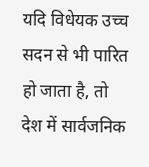यदि विधेयक उच्च सदन से भी पारित हो जाता है, तो देश में सार्वजनिक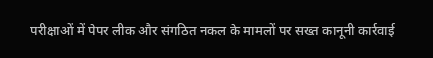परीक्षाओं में पेपर लीक और संगठित नकल के मामलों पर सख्त कानूनी कार्रवाई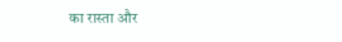का रास्ता और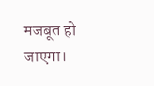मजबूत हो जाएगा।